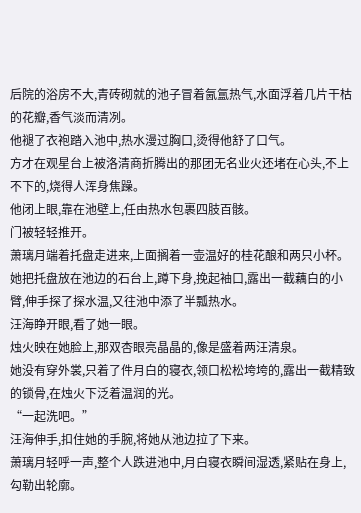后院的浴房不大,青砖砌就的池子冒着氤氲热气,水面浮着几片干枯的花瓣,香气淡而清冽。
他褪了衣袍踏入池中,热水漫过胸口,烫得他舒了口气。
方才在观星台上被洛清商折腾出的那团无名业火还堵在心头,不上不下的,烧得人浑身焦躁。
他闭上眼,靠在池壁上,任由热水包裹四肢百骸。
门被轻轻推开。
萧璃月端着托盘走进来,上面搁着一壶温好的桂花酿和两只小杯。
她把托盘放在池边的石台上,蹲下身,挽起袖口,露出一截藕白的小臂,伸手探了探水温,又往池中添了半瓢热水。
汪海睁开眼,看了她一眼。
烛火映在她脸上,那双杏眼亮晶晶的,像是盛着两汪清泉。
她没有穿外裳,只着了件月白的寝衣,领口松松垮垮的,露出一截精致的锁骨,在烛火下泛着温润的光。
“一起洗吧。”
汪海伸手,扣住她的手腕,将她从池边拉了下来。
萧璃月轻呼一声,整个人跌进池中,月白寝衣瞬间湿透,紧贴在身上,勾勒出轮廓。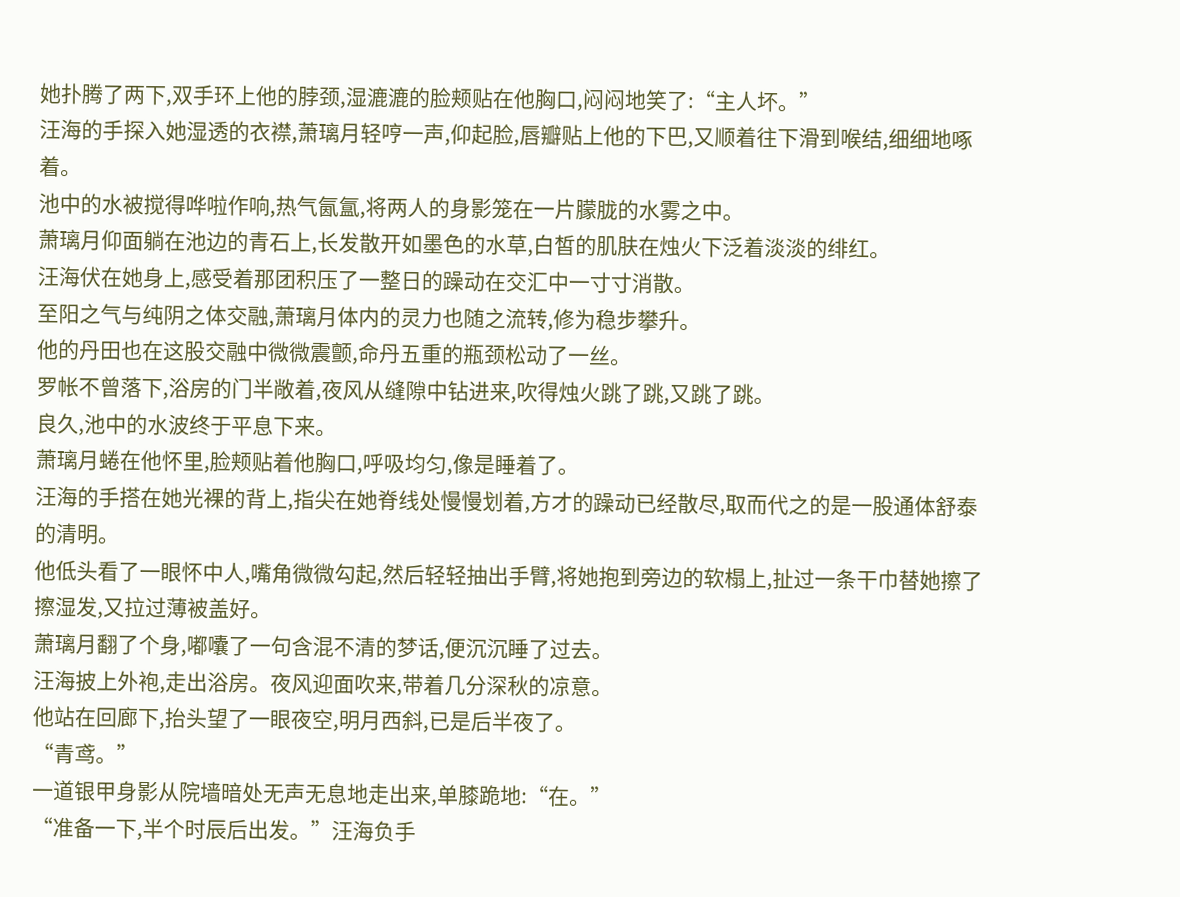她扑腾了两下,双手环上他的脖颈,湿漉漉的脸颊贴在他胸口,闷闷地笑了:“主人坏。”
汪海的手探入她湿透的衣襟,萧璃月轻哼一声,仰起脸,唇瓣贴上他的下巴,又顺着往下滑到喉结,细细地啄着。
池中的水被搅得哗啦作响,热气氤氲,将两人的身影笼在一片朦胧的水雾之中。
萧璃月仰面躺在池边的青石上,长发散开如墨色的水草,白皙的肌肤在烛火下泛着淡淡的绯红。
汪海伏在她身上,感受着那团积压了一整日的躁动在交汇中一寸寸消散。
至阳之气与纯阴之体交融,萧璃月体内的灵力也随之流转,修为稳步攀升。
他的丹田也在这股交融中微微震颤,命丹五重的瓶颈松动了一丝。
罗帐不曾落下,浴房的门半敞着,夜风从缝隙中钻进来,吹得烛火跳了跳,又跳了跳。
良久,池中的水波终于平息下来。
萧璃月蜷在他怀里,脸颊贴着他胸口,呼吸均匀,像是睡着了。
汪海的手搭在她光裸的背上,指尖在她脊线处慢慢划着,方才的躁动已经散尽,取而代之的是一股通体舒泰的清明。
他低头看了一眼怀中人,嘴角微微勾起,然后轻轻抽出手臂,将她抱到旁边的软榻上,扯过一条干巾替她擦了擦湿发,又拉过薄被盖好。
萧璃月翻了个身,嘟囔了一句含混不清的梦话,便沉沉睡了过去。
汪海披上外袍,走出浴房。夜风迎面吹来,带着几分深秋的凉意。
他站在回廊下,抬头望了一眼夜空,明月西斜,已是后半夜了。
“青鸢。”
一道银甲身影从院墙暗处无声无息地走出来,单膝跪地:“在。”
“准备一下,半个时辰后出发。”汪海负手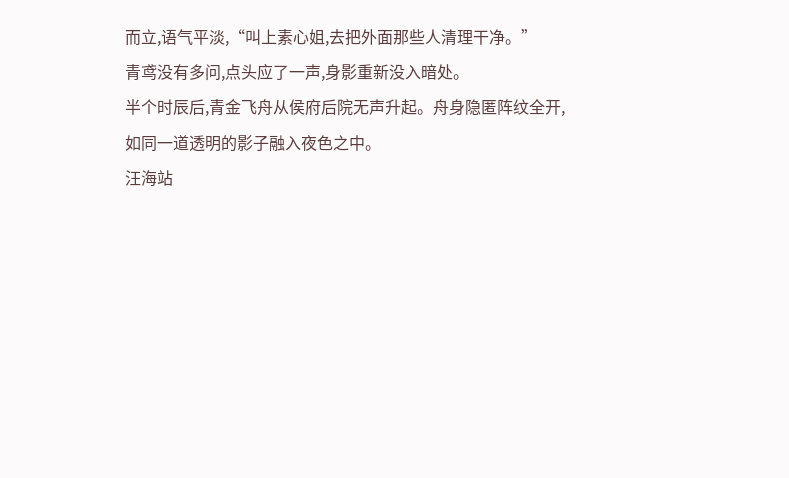而立,语气平淡,“叫上素心姐,去把外面那些人清理干净。”
青鸢没有多问,点头应了一声,身影重新没入暗处。
半个时辰后,青金飞舟从侯府后院无声升起。舟身隐匿阵纹全开,如同一道透明的影子融入夜色之中。
汪海站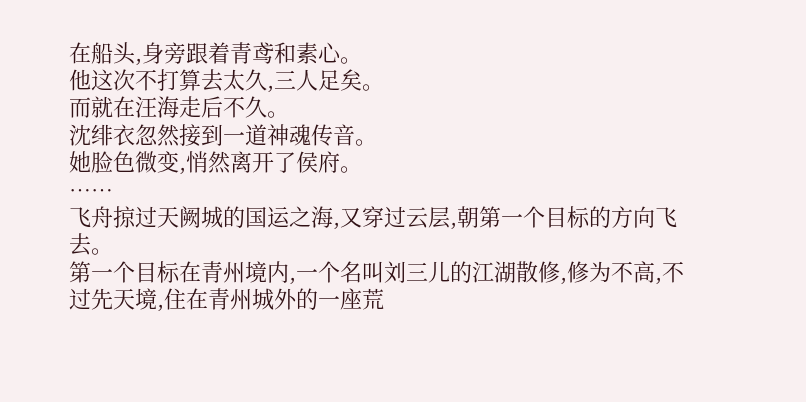在船头,身旁跟着青鸢和素心。
他这次不打算去太久,三人足矣。
而就在汪海走后不久。
沈绯衣忽然接到一道神魂传音。
她脸色微变,悄然离开了侯府。
……
飞舟掠过天阙城的国运之海,又穿过云层,朝第一个目标的方向飞去。
第一个目标在青州境内,一个名叫刘三儿的江湖散修,修为不高,不过先天境,住在青州城外的一座荒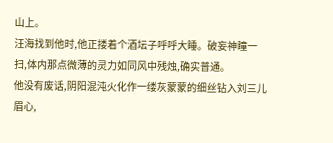山上。
汪海找到他时,他正搂着个酒坛子呼呼大睡。破妄神瞳一扫,体内那点微薄的灵力如同风中残烛,确实普通。
他没有废话,阴阳混沌火化作一缕灰蒙蒙的细丝钻入刘三儿眉心,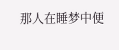那人在睡梦中便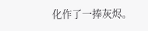化作了一捧灰烬。